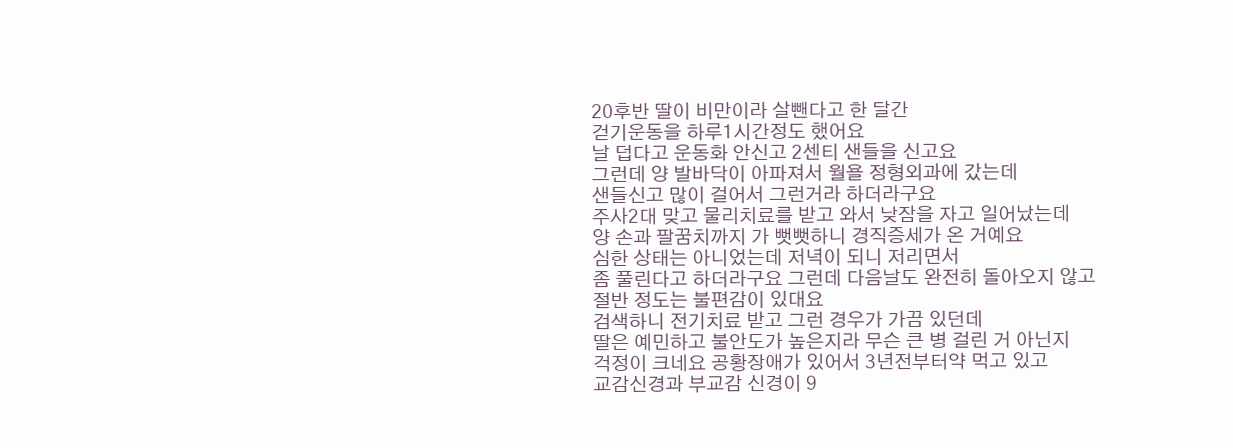20후반 딸이 비만이라 살뺀다고 한 달간
걷기운동을 하루1시간정도 했어요
날 덥다고 운동화 안신고 2센티 샌들을 신고요
그런데 양 발바닥이 아파져서 월욜 정형외과에 갔는데
샌들신고 많이 걸어서 그런거라 하더라구요
주사2대 맞고 물리치료를 받고 와서 낮잠을 자고 일어났는데
양 손과 팔꿈치까지 가 뻣뻣하니 경직증세가 온 거예요
심한 상태는 아니었는데 저녁이 되니 저리면서
좀 풀린다고 하더라구요 그런데 다음날도 완전히 돌아오지 않고
절반 정도는 불편감이 있대요
검색하니 전기치료 받고 그런 경우가 가끔 있던데
딸은 예민하고 불안도가 높은지라 무슨 큰 병 걸린 거 아닌지
걱정이 크네요 공황장애가 있어서 3년전부터약 먹고 있고
교감신경과 부교감 신경이 9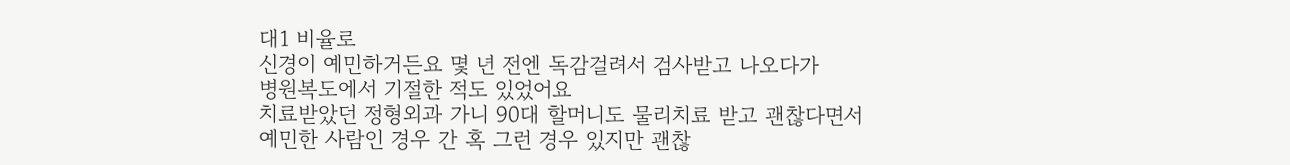대1 비율로
신경이 예민하거든요 몇 년 전엔 독감걸려서 검사받고 나오다가
병원복도에서 기절한 적도 있었어요
치료받았던 정형외과 가니 90대 할머니도 물리치료 받고 괜찮다면서
예민한 사람인 경우 간 혹 그런 경우 있지만 괜찮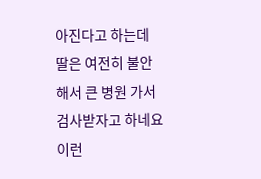아진다고 하는데
딸은 여전히 불안해서 큰 병원 가서 검사받자고 하네요
이런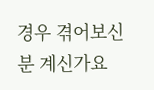경우 겪어보신 분 계신가요